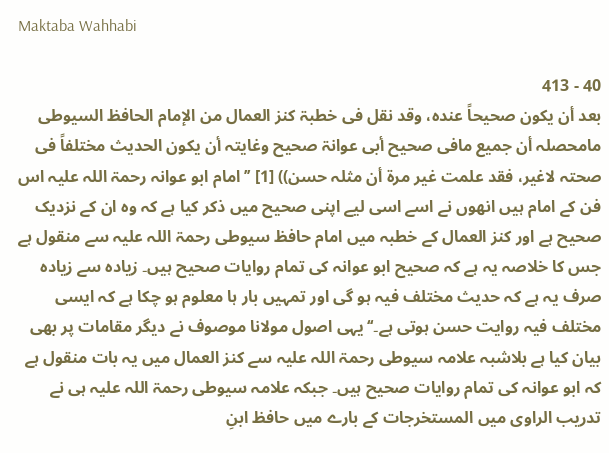Maktaba Wahhabi

40 - 413
بعد أن یکون صحیحاً عندہ، وقد نقل فی خطبۃ کنز العمال من الإمام الحافظ السیوطی مامحصلہ أن جمیع مافی صحیح أبی عوانۃ صحیح وغایتہ أن یکون الحدیث مختلفاً فی صحتہ لاغیر، فقد علمت غیر مرۃ أن مثلہ حسن)) [1] ’’امام ابو عوانہ رحمۃ اللہ علیہ اس فن کے امام ہیں انھوں نے اسے اسی لیے اپنی صحیح میں ذکر کیا ہے کہ وہ ان کے نزدیک صحیح ہے اور کنز العمال کے خطبہ میں امام حافظ سیوطی رحمۃ اللہ علیہ سے منقول ہے جس کا خلاصہ یہ ہے کہ صحیح ابو عوانہ کی تمام روایات صحیح ہیں۔ زیادہ سے زیادہ صرف یہ ہے کہ حدیث مختلف فیہ ہو گی اور تمہیں بار ہا معلوم ہو چکا ہے کہ ایسی مختلف فیہ روایت حسن ہوتی ہے۔‘‘ یہی اصول مولانا موصوف نے دیگر مقامات پر بھی بیان کیا ہے بلاشبہ علامہ سیوطی رحمۃ اللہ علیہ سے کنز العمال میں یہ بات منقول ہے کہ ابو عوانہ کی تمام روایات صحیح ہیں۔ جبکہ علامہ سیوطی رحمۃ اللہ علیہ ہی نے تدریب الراوی میں المستخرجات کے بارے میں حافظ ابنِ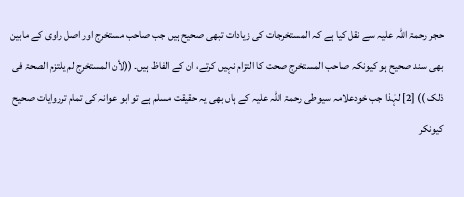حجر رحمۃ اللہ علیہ سے نقل کیا ہے کہ المستخرجات کی زیادات تبھی صحیح ہیں جب صاحب مستخرج اور اصل راوی کے مابین بھی سند صحیح ہو کیونکہ صاحب المستخرج صحت کا التزام نہیں کرتے، ان کے الفاظ ہیں۔ ((لأن المستخرج لم یلتزم الصحۃ فی ذلک )) [2] لہٰذا جب خودعلامہ سیوطی رحمۃ اللہ علیہ کے ہاں بھی یہ حقیقت مسلم ہے تو ابو عوانہ کی تمام ترروایات صحیح کیونکر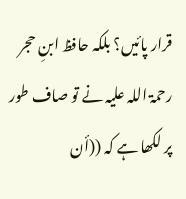قرار پائیں؟ بلکہ حافظ ابنِ حجر رحمۃ اللہ علیہ نے تو صاف طور پر لکھا ہے کہ ((أن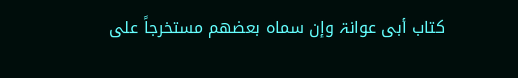کتاب أبی عوانۃ وإن سماہ بعضھم مستخرجاً علی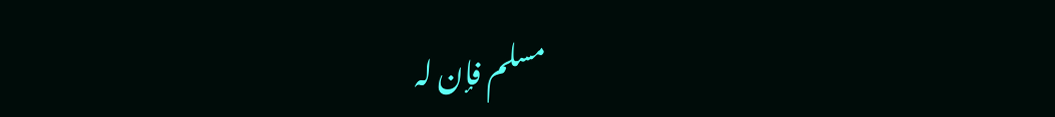مسلم فإن لہ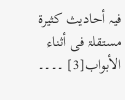فیہ أحادیث کثیرۃ مستقلۃ فی أثناء الأبواب[3] ۔۔۔۔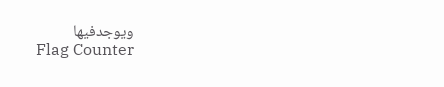ویوجدفیھا
Flag Counter